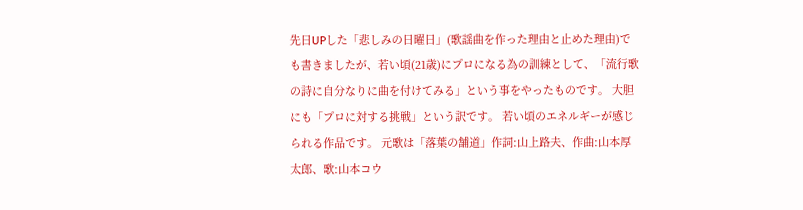先日UPした「悲しみの日曜日」(歌謡曲を作った理由と止めた理由)でも書きましたが、若い頃(21歳)にプロになる為の訓練として、「流行歌の詩に自分なりに曲を付けてみる」という事をやったものです。 大胆にも「プロに対する挑戦」という訳です。 若い頃のエネルギーが感じられる作品です。 元歌は「落葉の舗道」作詞:山上路夫、作曲:山本厚太郎、歌:山本コウ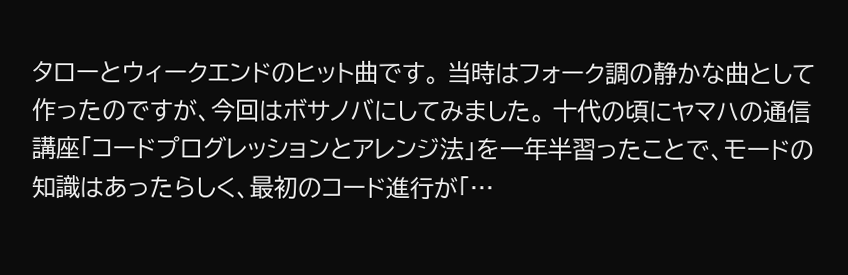タローとウィークエンドのヒット曲です。 当時はフォーク調の静かな曲として作ったのですが、今回はボサノバにしてみました。 十代の頃にヤマハの通信講座「コードプログレッションとアレンジ法」を一年半習ったことで、モードの知識はあったらしく、最初のコード進行が「…